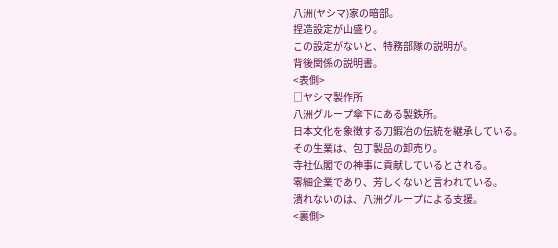八洲(ヤシマ)家の暗部。
捏造設定が山盛り。
この設定がないと、特務部隊の説明が。
背後関係の説明書。
<表側>
□ヤシマ製作所
八洲グループ傘下にある製鉄所。
日本文化を象徴する刀鍜冶の伝統を継承している。
その生業は、包丁製品の卸売り。
寺社仏閣での神事に貢献しているとされる。
零細企業であり、芳しくないと言われている。
潰れないのは、八洲グループによる支援。
<裏側>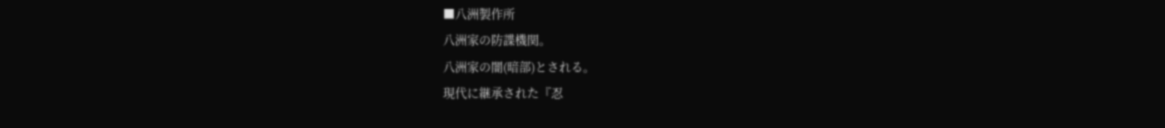■八洲製作所
八洲家の防諜機関。
八洲家の闇(暗部)とされる。
現代に継承された『忍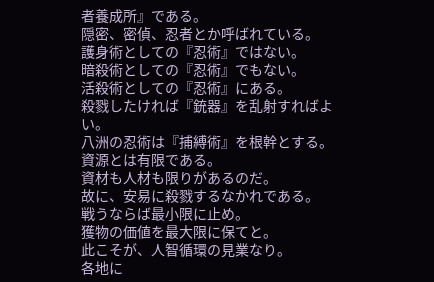者養成所』である。
隠密、密偵、忍者とか呼ばれている。
護身術としての『忍術』ではない。
暗殺術としての『忍術』でもない。
活殺術としての『忍術』にある。
殺戮したければ『銃器』を乱射すればよい。
八洲の忍術は『捕縛術』を根幹とする。
資源とは有限である。
資材も人材も限りがあるのだ。
故に、安易に殺戮するなかれである。
戦うならば最小限に止め。
獲物の価値を最大限に保てと。
此こそが、人智循環の見業なり。
各地に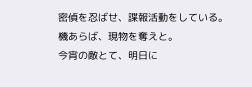密偵を忍ばせ、諜報活動をしている。
機あらば、現物を奪えと。
今宵の敵とて、明日に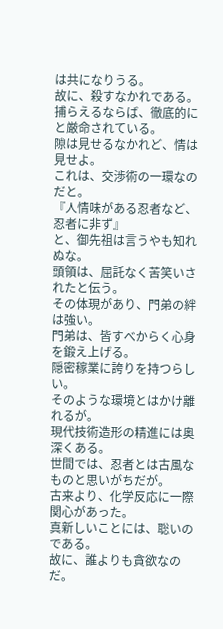は共になりうる。
故に、殺すなかれである。
捕らえるならば、徹底的にと厳命されている。
隙は見せるなかれど、情は見せよ。
これは、交渉術の一環なのだと。
『人情味がある忍者など、忍者に非ず』
と、御先祖は言うやも知れぬな。
頭領は、屈託なく苦笑いされたと伝う。
その体現があり、門弟の絆は強い。
門弟は、皆すべからく心身を鍛え上げる。
隠密稼業に誇りを持つらしい。
そのような環境とはかけ離れるが。
現代技術造形の精進には奥深くある。
世間では、忍者とは古風なものと思いがちだが。
古来より、化学反応に一際関心があった。
真新しいことには、聡いのである。
故に、誰よりも貪欲なのだ。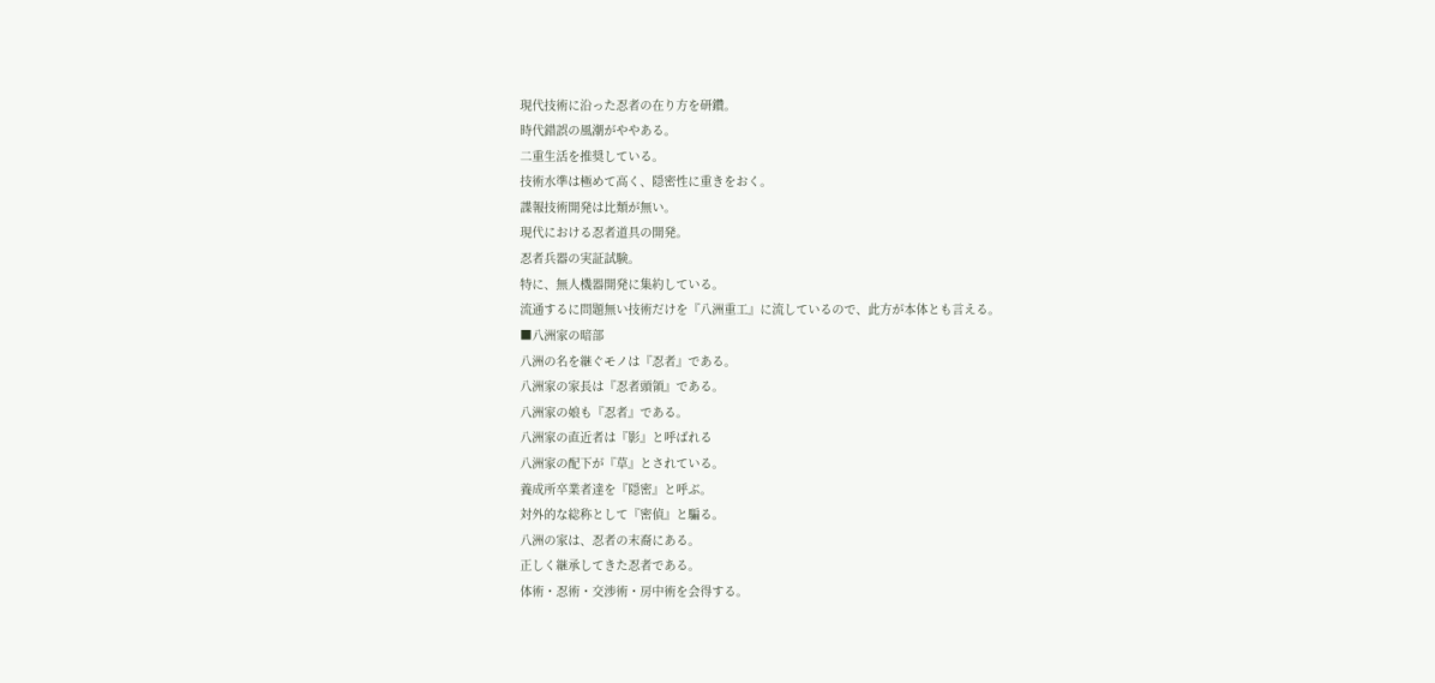現代技術に沿った忍者の在り方を研鑽。
時代錯誤の風潮がややある。
二重生活を推奨している。
技術水準は極めて高く、隠密性に重きをおく。
諜報技術開発は比類が無い。
現代における忍者道具の開発。
忍者兵器の実証試験。
特に、無人機器開発に集約している。
流通するに問題無い技術だけを『八洲重工』に流しているので、此方が本体とも言える。
■八洲家の暗部
八洲の名を継ぐモノは『忍者』である。
八洲家の家長は『忍者頭領』である。
八洲家の娘も『忍者』である。
八洲家の直近者は『影』と呼ばれる
八洲家の配下が『草』とされている。
養成所卒業者達を『隠密』と呼ぶ。
対外的な総称として『密偵』と騙る。
八洲の家は、忍者の末裔にある。
正しく継承してきた忍者である。
体術・忍術・交渉術・房中術を会得する。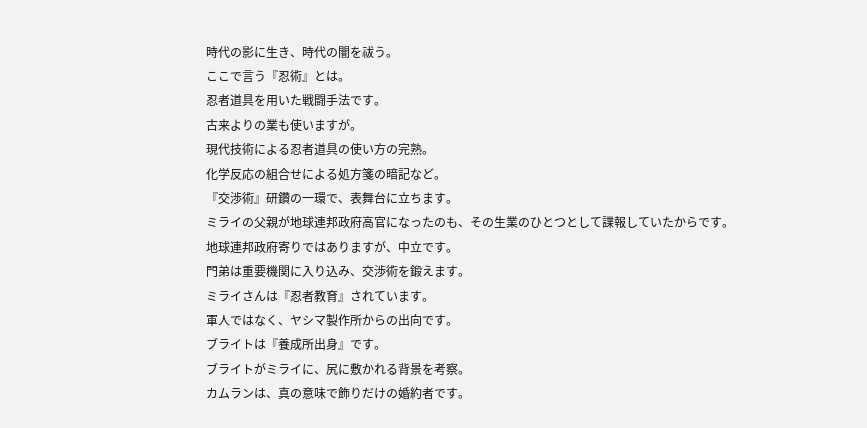時代の影に生き、時代の闇を祓う。
ここで言う『忍術』とは。
忍者道具を用いた戦闘手法です。
古来よりの業も使いますが。
現代技術による忍者道具の使い方の完熟。
化学反応の組合せによる処方箋の暗記など。
『交渉術』研鑽の一環で、表舞台に立ちます。
ミライの父親が地球連邦政府高官になったのも、その生業のひとつとして諜報していたからです。
地球連邦政府寄りではありますが、中立です。
門弟は重要機関に入り込み、交渉術を鍛えます。
ミライさんは『忍者教育』されています。
軍人ではなく、ヤシマ製作所からの出向です。
ブライトは『養成所出身』です。
ブライトがミライに、尻に敷かれる背景を考察。
カムランは、真の意味で飾りだけの婚約者です。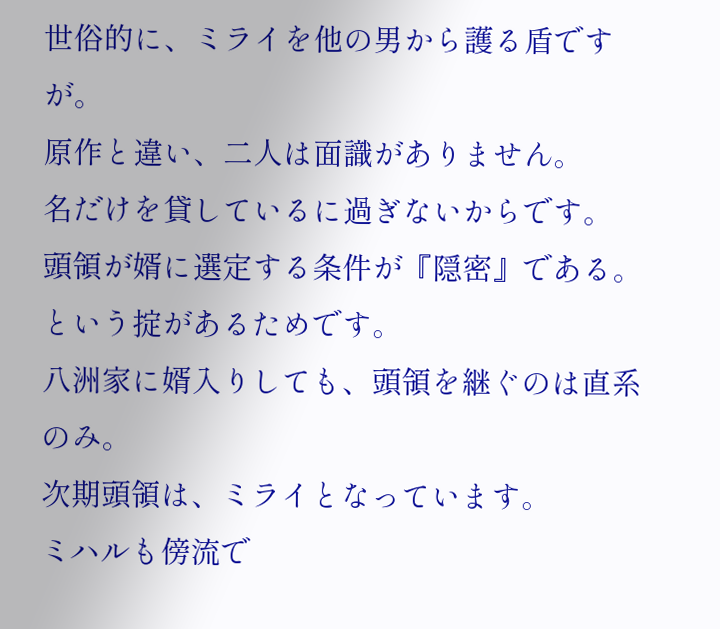世俗的に、ミライを他の男から護る盾ですが。
原作と違い、二人は面識がありません。
名だけを貸しているに過ぎないからです。
頭領が婿に選定する条件が『隠密』である。
という掟があるためです。
八洲家に婿入りしても、頭領を継ぐのは直系のみ。
次期頭領は、ミライとなっています。
ミハルも傍流で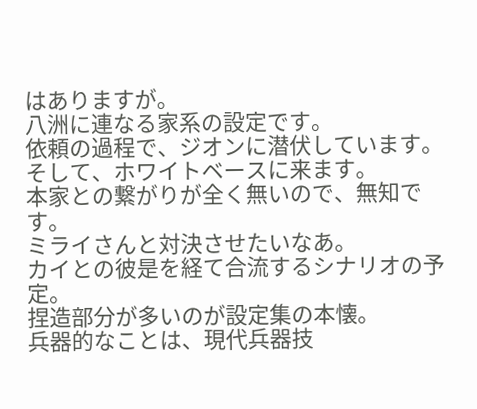はありますが。
八洲に連なる家系の設定です。
依頼の過程で、ジオンに潜伏しています。
そして、ホワイトベースに来ます。
本家との繋がりが全く無いので、無知です。
ミライさんと対決させたいなあ。
カイとの彼是を経て合流するシナリオの予定。
捏造部分が多いのが設定集の本懐。
兵器的なことは、現代兵器技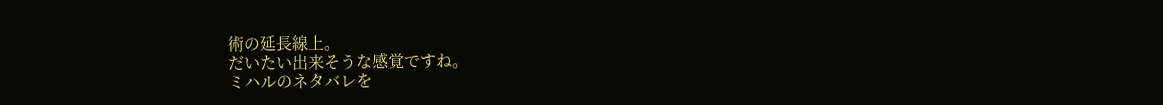術の延長線上。
だいたい出来そうな感覚ですね。
ミハルのネタバレを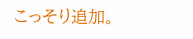こっそり追加。